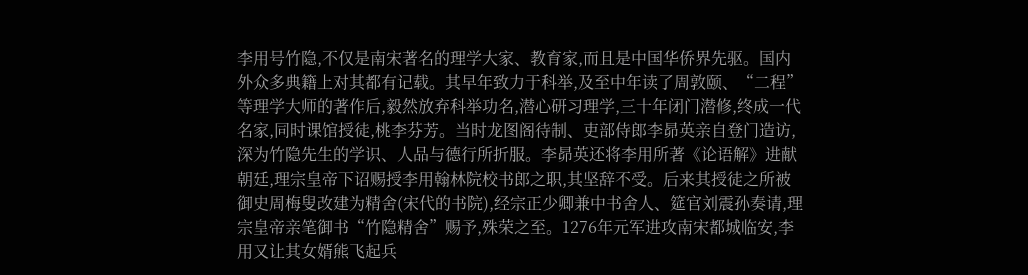李用号竹隐,不仅是南宋著名的理学大家、教育家,而且是中国华侨界先驱。国内外众多典籍上对其都有记载。其早年致力于科举,及至中年读了周敦颐、“二程”等理学大师的著作后,毅然放弃科举功名,潜心研习理学,三十年闭门潜修,终成一代名家,同时课馆授徒,桃李芬芳。当时龙图阁待制、吏部侍郎李昴英亲自登门造访,深为竹隐先生的学识、人品与德行所折服。李昴英还将李用所著《论语解》进献朝廷,理宗皇帝下诏赐授李用翰林院校书郎之职,其坚辞不受。后来其授徒之所被御史周梅叟改建为精舍(宋代的书院),经宗正少卿兼中书舍人、筵官刘震孙奏请,理宗皇帝亲笔御书“竹隐精舍”赐予,殊荣之至。1276年元军进攻南宋都城临安,李用又让其女婿熊飞起兵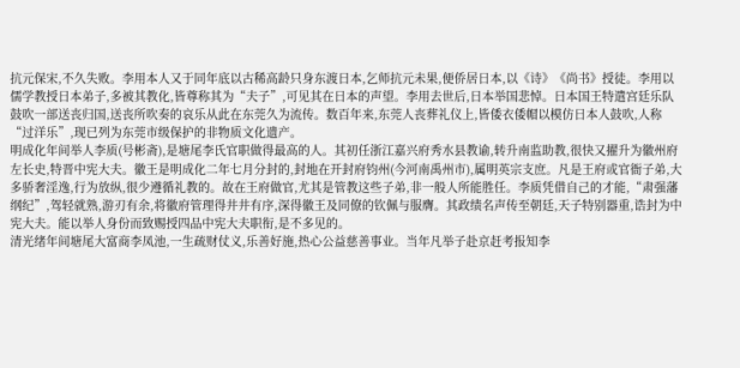抗元保宋,不久失败。李用本人又于同年底以古稀高龄只身东渡日本,乞师抗元未果,便侨居日本,以《诗》《尚书》授徒。李用以儒学教授日本弟子,多被其教化,皆尊称其为“夫子”,可见其在日本的声望。李用去世后,日本举国悲悼。日本国王特遣宫廷乐队鼓吹一部送丧归国,送丧所吹奏的哀乐从此在东莞久为流传。数百年来,东莞人丧葬礼仪上,皆倭衣倭帽以模仿日本人鼓吹,人称“过洋乐”,现已列为东莞市级保护的非物质文化遗产。
明成化年间举人李质(号彬斋),是塘尾李氏官职做得最高的人。其初任浙江嘉兴府秀水县教谕,转升南监助教,很快又擢升为徽州府左长史,特晋中宪大夫。徽王是明成化二年七月分封的,封地在开封府钧州(今河南禹州市),属明英宗支庶。凡是王府或官衙子弟,大多骄奢淫逸,行为放纵,很少遵循礼教的。故在王府做官,尤其是管教这些子弟,非一般人所能胜任。李质凭借自己的才能,“肃强藩纲纪”,驾轻就熟,游刃有余,将徽府管理得井井有序,深得徽王及同僚的钦佩与服膺。其政绩名声传至朝廷,天子特别器重,诰封为中宪大夫。能以举人身份而致赐授四品中宪大夫职衔,是不多见的。
清光绪年间塘尾大富商李凤池,一生疏财仗义,乐善好施,热心公益慈善事业。当年凡举子赴京赶考报知李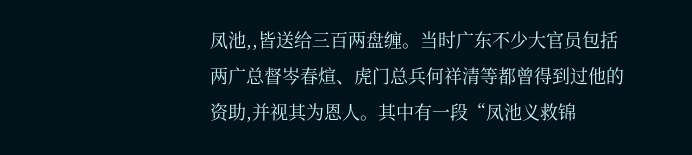凤池,,皆送给三百两盘缠。当时广东不少大官员包括两广总督岑春煊、虎门总兵何祥清等都曾得到过他的资助,并视其为恩人。其中有一段“凤池义救锦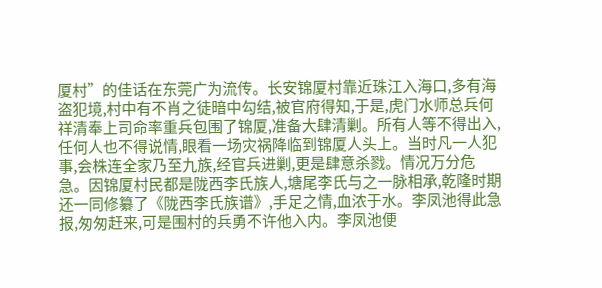厦村”的佳话在东莞广为流传。长安锦厦村靠近珠江入海口,多有海盗犯境,村中有不肖之徒暗中勾结,被官府得知,于是,虎门水师总兵何祥清奉上司命率重兵包围了锦厦,准备大肆清剿。所有人等不得出入,任何人也不得说情,眼看一场灾祸降临到锦厦人头上。当时凡一人犯事,会株连全家乃至九族,经官兵进剿,更是肆意杀戮。情况万分危急。因锦厦村民都是陇西李氏族人,塘尾李氏与之一脉相承,乾隆时期还一同修纂了《陇西李氏族谱》,手足之情,血浓于水。李凤池得此急报,匆匆赶来,可是围村的兵勇不许他入内。李凤池便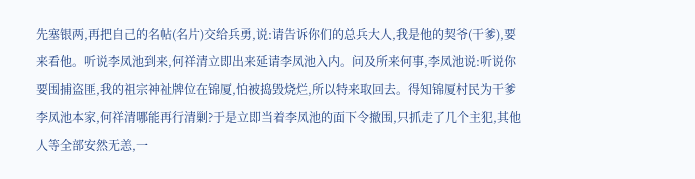先塞银两,再把自己的名帖(名片)交给兵勇,说:请告诉你们的总兵大人,我是他的契爷(干爹),要来看他。听说李凤池到来,何祥清立即出来延请李凤池入内。问及所来何事,李凤池说:听说你要围捕盗匪,我的祖宗神祉牌位在锦厦,怕被捣毁烧烂,所以特来取回去。得知锦厦村民为干爹李凤池本家,何祥清哪能再行清剿?于是立即当着李凤池的面下令撤围,只抓走了几个主犯,其他人等全部安然无恙,一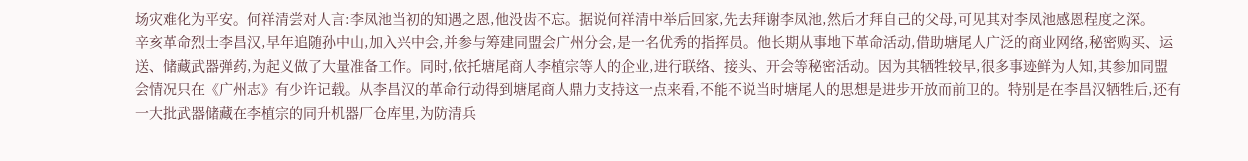场灾难化为平安。何祥清尝对人言:李凤池当初的知遇之恩,他没齿不忘。据说何祥清中举后回家,先去拜谢李凤池,然后才拜自己的父母,可见其对李凤池感恩程度之深。
辛亥革命烈士李昌汉,早年追随孙中山,加入兴中会,并参与筹建同盟会广州分会,是一名优秀的指挥员。他长期从事地下革命活动,借助塘尾人广泛的商业网络,秘密购买、运送、储藏武器弹药,为起义做了大量准备工作。同时,依托塘尾商人李植宗等人的企业,进行联络、接头、开会等秘密活动。因为其牺牲较早,很多事迹鲜为人知,其参加同盟会情况只在《广州志》有少许记载。从李昌汉的革命行动得到塘尾商人鼎力支持这一点来看,不能不说当时塘尾人的思想是进步开放而前卫的。特别是在李昌汉牺牲后,还有一大批武器储藏在李植宗的同升机器厂仓库里,为防清兵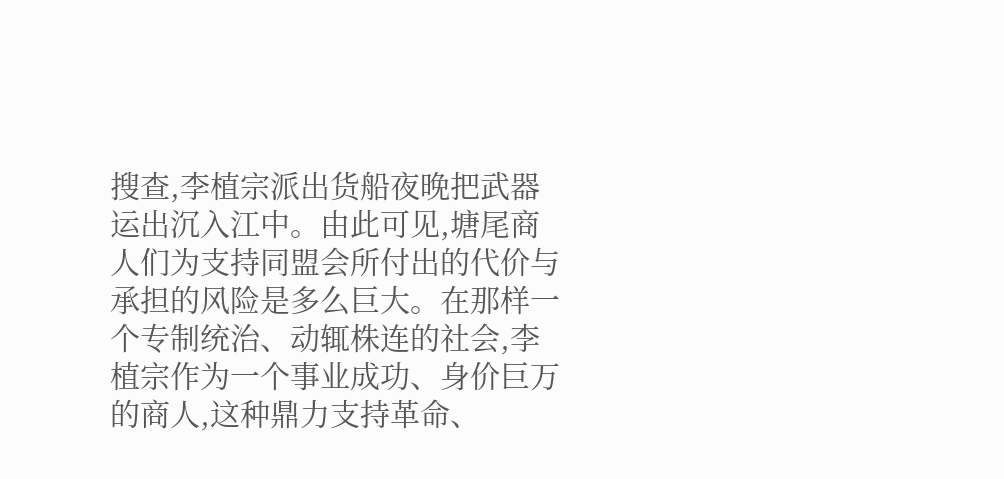搜查,李植宗派出货船夜晚把武器运出沉入江中。由此可见,塘尾商人们为支持同盟会所付出的代价与承担的风险是多么巨大。在那样一个专制统治、动辄株连的社会,李植宗作为一个事业成功、身价巨万的商人,这种鼎力支持革命、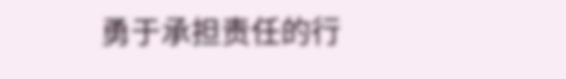勇于承担责任的行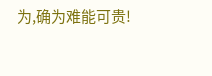为,确为难能可贵!